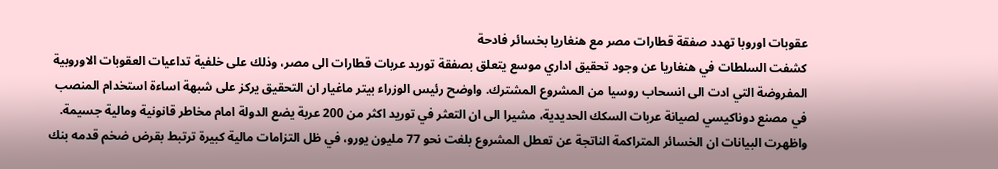عقوبات اوروبا تهدد صفقة قطارات مصر مع هنغاريا بخسائر فادحة
كشفت السلطات في هنغاريا عن وجود تحقيق اداري موسع يتعلق بصفقة توريد عربات قطارات الى مصر، وذلك على خلفية تداعيات العقوبات الاوروبية المفروضة التي ادت الى انسحاب روسيا من المشروع المشترك. واوضح رئيس الوزراء بيتر ماغيار ان التحقيق يركز على شبهة اساءة استخدام المنصب في مصنع دوناكيسي لصيانة عربات السكك الحديدية، مشيرا الى ان التعثر في توريد اكثر من 200 عربة يضع الدولة امام مخاطر قانونية ومالية جسيمة.
واظهرت البيانات ان الخسائر المتراكمة الناتجة عن تعطل المشروع بلغت نحو 77 مليون يورو، في ظل التزامات مالية كبيرة ترتبط بقرض ضخم قدمه بنك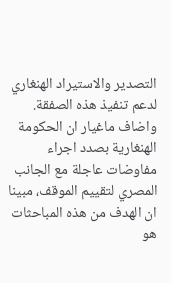التصدير والاستيراد الهنغاري لدعم تنفيذ هذه الصفقة. واضاف ماغيار ان الحكومة الهنغارية بصدد اجراء مفاوضات عاجلة مع الجانب المصري لتقييم الموقف، مبينا ان الهدف من هذه المباحثات هو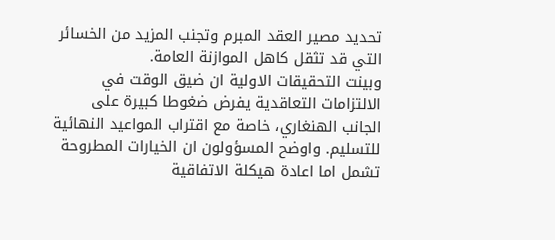تحديد مصير العقد المبرم وتجنب المزيد من الخسائر التي قد تثقل كاهل الموازنة العامة.
وبينت التحقيقات الاولية ان ضيق الوقت في الالتزامات التعاقدية يفرض ضغوطا كبيرة على الجانب الهنغاري، خاصة مع اقتراب المواعيد النهائية للتسليم. واوضح المسؤولون ان الخيارات المطروحة تشمل اما اعادة هيكلة الاتفاقية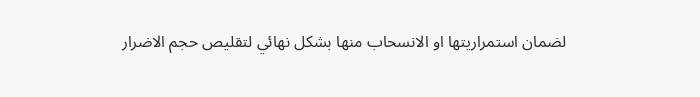لضمان استمراريتها او الانسحاب منها بشكل نهائي لتقليص حجم الاضرار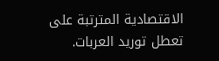الاقتصادية المترتبة على تعطل توريد العربات.